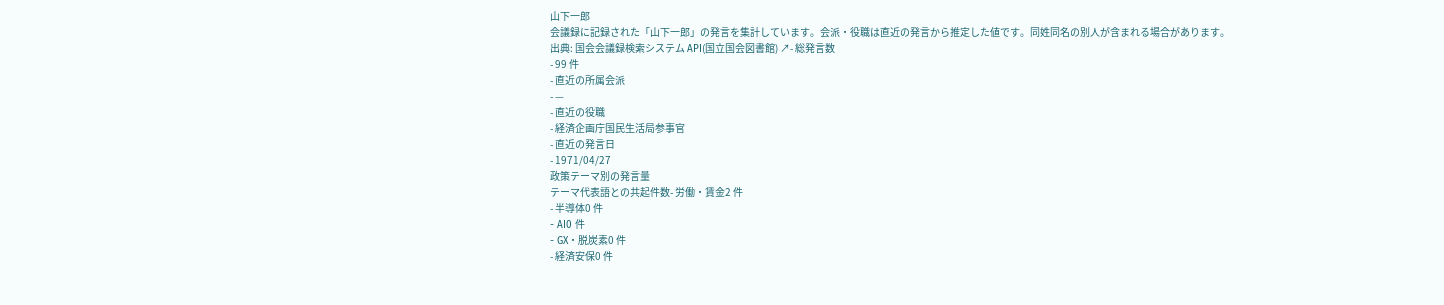山下一郎
会議録に記録された「山下一郎」の発言を集計しています。会派・役職は直近の発言から推定した値です。同姓同名の別人が含まれる場合があります。
出典: 国会会議録検索システム API(国立国会図書館) ↗- 総発言数
- 99 件
- 直近の所属会派
- —
- 直近の役職
- 経済企画庁国民生活局参事官
- 直近の発言日
- 1971/04/27
政策テーマ別の発言量
テーマ代表語との共起件数- 労働・賃金2 件
- 半導体0 件
- AI0 件
- GX・脱炭素0 件
- 経済安保0 件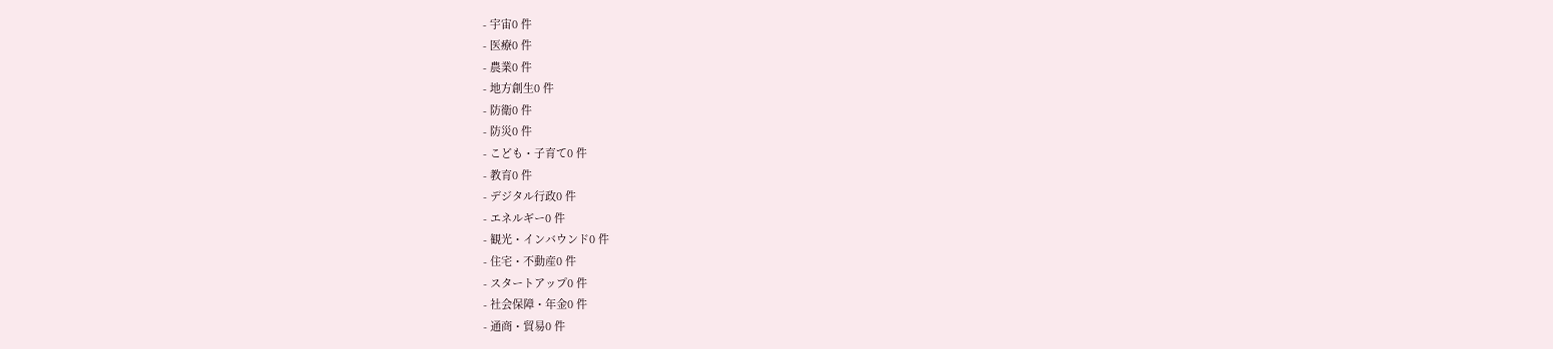- 宇宙0 件
- 医療0 件
- 農業0 件
- 地方創生0 件
- 防衛0 件
- 防災0 件
- こども・子育て0 件
- 教育0 件
- デジタル行政0 件
- エネルギー0 件
- 観光・インバウンド0 件
- 住宅・不動産0 件
- スタートアップ0 件
- 社会保障・年金0 件
- 通商・貿易0 件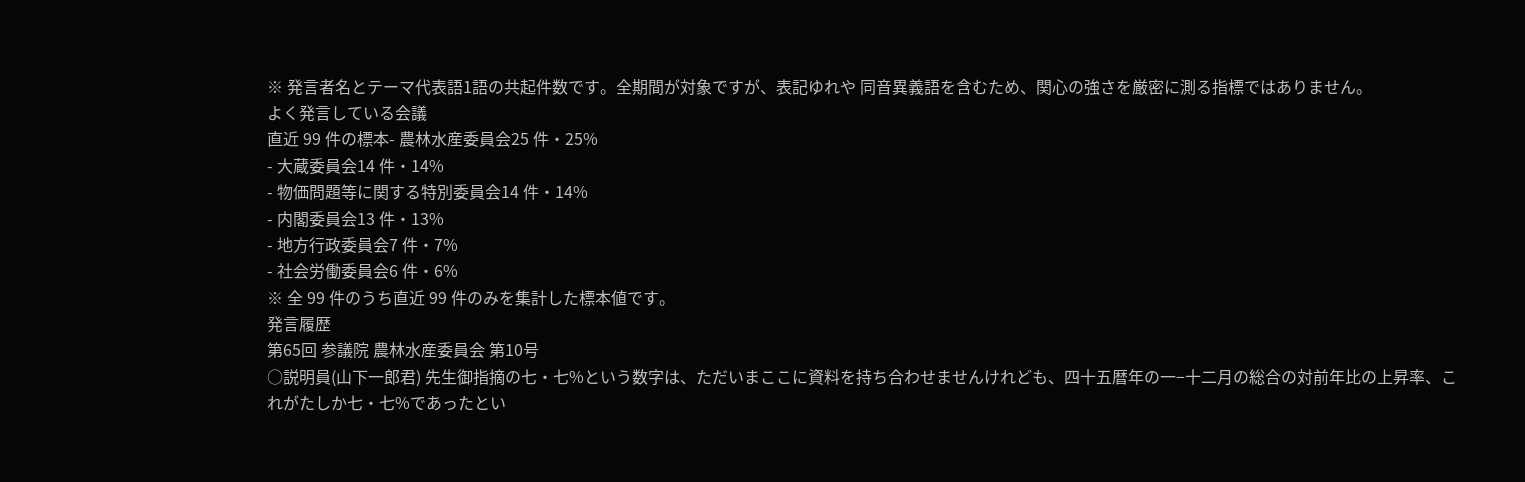※ 発言者名とテーマ代表語1語の共起件数です。全期間が対象ですが、表記ゆれや 同音異義語を含むため、関心の強さを厳密に測る指標ではありません。
よく発言している会議
直近 99 件の標本- 農林水産委員会25 件・25%
- 大蔵委員会14 件・14%
- 物価問題等に関する特別委員会14 件・14%
- 内閣委員会13 件・13%
- 地方行政委員会7 件・7%
- 社会労働委員会6 件・6%
※ 全 99 件のうち直近 99 件のみを集計した標本値です。
発言履歴
第65回 参議院 農林水産委員会 第10号
○説明員(山下一郎君) 先生御指摘の七・七%という数字は、ただいまここに資料を持ち合わせませんけれども、四十五暦年の一−十二月の総合の対前年比の上昇率、これがたしか七・七%であったとい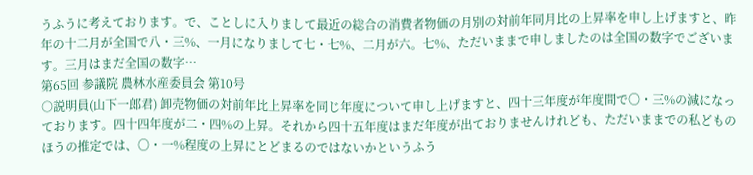うふうに考えております。で、ことしに入りまして最近の総合の消費者物価の月別の対前年同月比の上昇率を申し上げますと、昨年の十二月が全国で八・三%、一月になりまして七・七%、二月が六。七%、ただいままで申しましたのは全国の数字でございます。三月はまだ全国の数字…
第65回 参議院 農林水産委員会 第10号
○説明員(山下一郎君) 卸売物価の対前年比上昇率を同じ年度について申し上げますと、四十三年度が年度間で〇・三%の減になっております。四十四年度が二・四%の上昇。それから四十五年度はまだ年度が出ておりませんけれども、ただいままでの私どものほうの推定では、〇・一%程度の上昇にとどまるのではないかというふう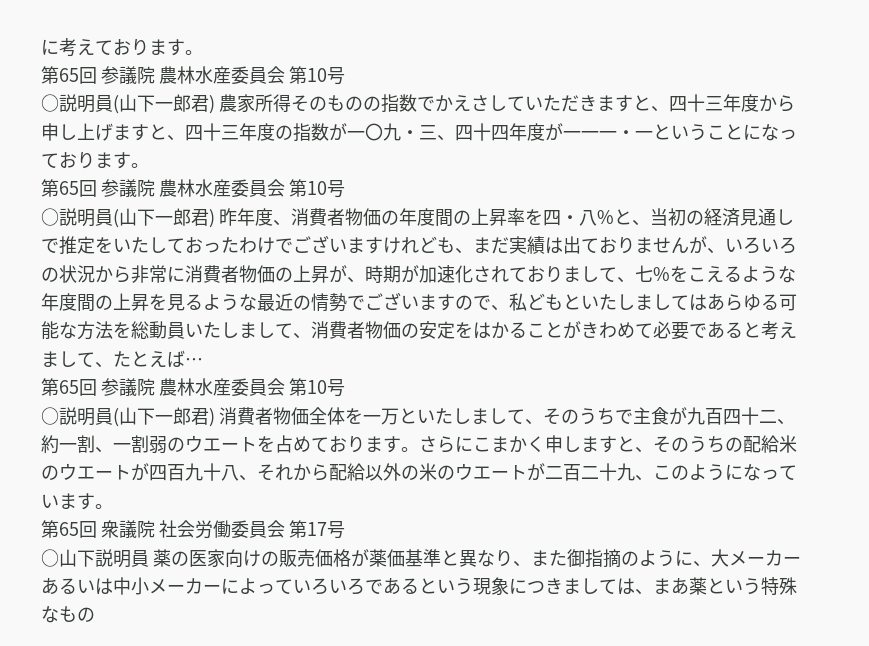に考えております。
第65回 参議院 農林水産委員会 第10号
○説明員(山下一郎君) 農家所得そのものの指数でかえさしていただきますと、四十三年度から申し上げますと、四十三年度の指数が一〇九・三、四十四年度が一一一・一ということになっております。
第65回 参議院 農林水産委員会 第10号
○説明員(山下一郎君) 昨年度、消費者物価の年度間の上昇率を四・八%と、当初の経済見通しで推定をいたしておったわけでございますけれども、まだ実績は出ておりませんが、いろいろの状況から非常に消費者物価の上昇が、時期が加速化されておりまして、七%をこえるような年度間の上昇を見るような最近の情勢でございますので、私どもといたしましてはあらゆる可能な方法を総動員いたしまして、消費者物価の安定をはかることがきわめて必要であると考えまして、たとえば…
第65回 参議院 農林水産委員会 第10号
○説明員(山下一郎君) 消費者物価全体を一万といたしまして、そのうちで主食が九百四十二、約一割、一割弱のウエートを占めております。さらにこまかく申しますと、そのうちの配給米のウエートが四百九十八、それから配給以外の米のウエートが二百二十九、このようになっています。
第65回 衆議院 社会労働委員会 第17号
○山下説明員 薬の医家向けの販売価格が薬価基準と異なり、また御指摘のように、大メーカーあるいは中小メーカーによっていろいろであるという現象につきましては、まあ薬という特殊なもの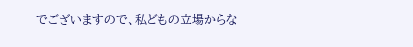でございますので、私どもの立場からな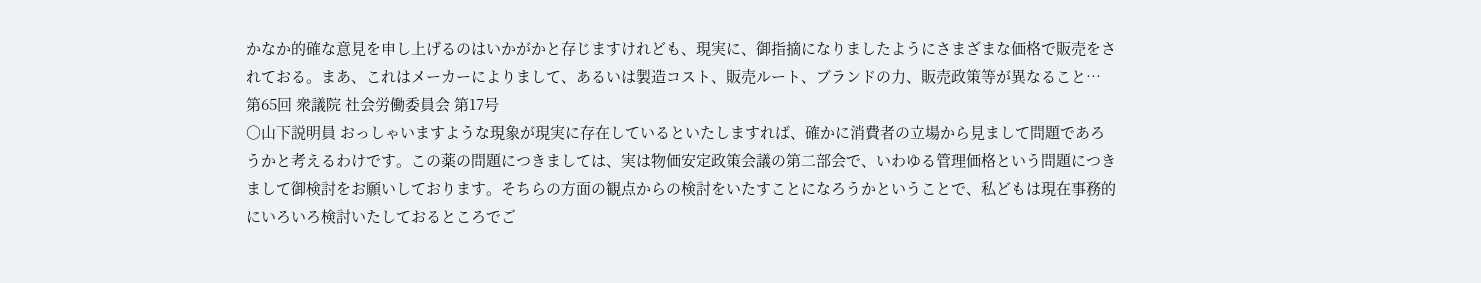かなか的確な意見を申し上げるのはいかがかと存じますけれども、現実に、御指摘になりましたようにさまざまな価格で販売をされておる。まあ、これはメーカーによりまして、あるいは製造コスト、販売ルート、ブランドの力、販売政策等が異なること…
第65回 衆議院 社会労働委員会 第17号
○山下説明員 おっしゃいますような現象が現実に存在しているといたしますれば、確かに消費者の立場から見まして問題であろうかと考えるわけです。この薬の問題につきましては、実は物価安定政策会議の第二部会で、いわゆる管理価格という問題につきまして御検討をお願いしております。そちらの方面の観点からの検討をいたすことになろうかということで、私どもは現在事務的にいろいろ検討いたしておるところでご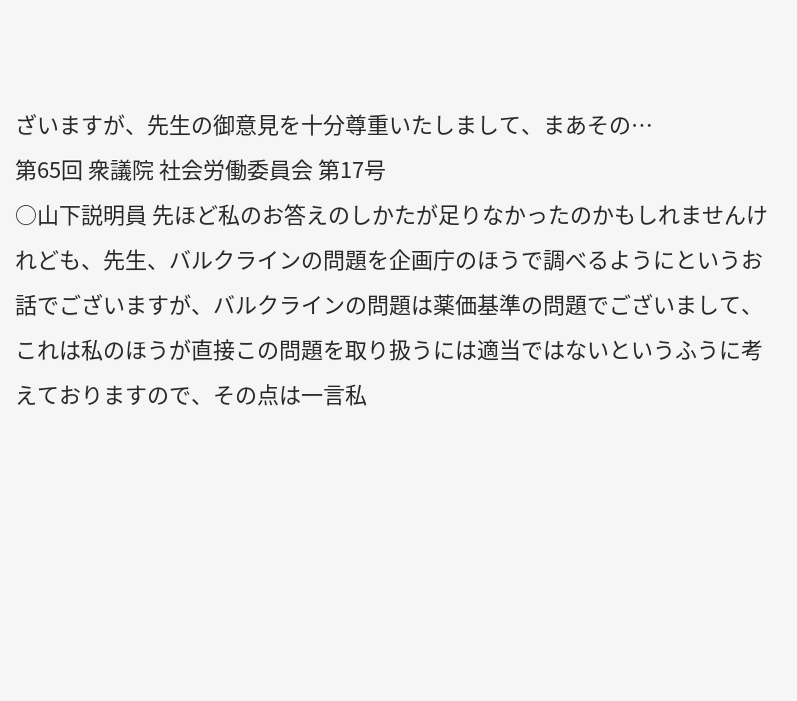ざいますが、先生の御意見を十分尊重いたしまして、まあその…
第65回 衆議院 社会労働委員会 第17号
○山下説明員 先ほど私のお答えのしかたが足りなかったのかもしれませんけれども、先生、バルクラインの問題を企画庁のほうで調べるようにというお話でございますが、バルクラインの問題は薬価基準の問題でございまして、これは私のほうが直接この問題を取り扱うには適当ではないというふうに考えておりますので、その点は一言私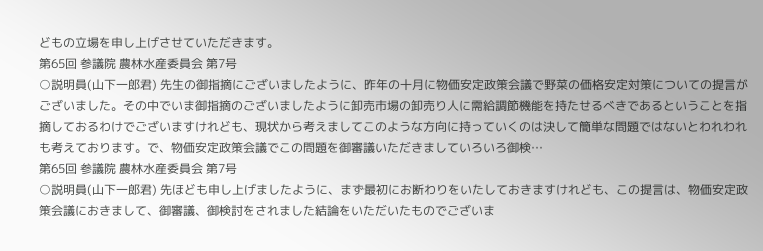どもの立場を申し上げさせていただきます。
第65回 参議院 農林水産委員会 第7号
○説明員(山下一郎君) 先生の御指摘にございましたように、昨年の十月に物価安定政策会議で野菜の価格安定対策についての提言がございました。その中でいま御指摘のございましたように卸売市場の卸売り人に需給調節機能を持たせるべきであるということを指摘しておるわけでございますけれども、現状から考えましてこのような方向に持っていくのは決して簡単な問題ではないとわれわれも考えております。で、物価安定政策会議でこの問題を御審議いただきましていろいろ御検…
第65回 参議院 農林水産委員会 第7号
○説明員(山下一郎君) 先ほども申し上げましたように、まず最初にお断わりをいたしておきますけれども、この提言は、物価安定政策会議におきまして、御審議、御検討をされました結論をいただいたものでございま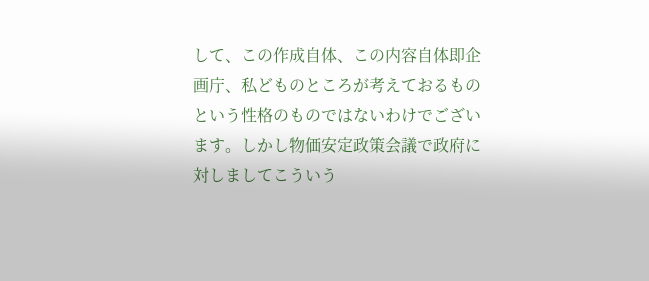して、この作成自体、この内容自体即企画庁、私どものところが考えておるものという性格のものではないわけでございます。しかし物価安定政策会議で政府に対しましてこういう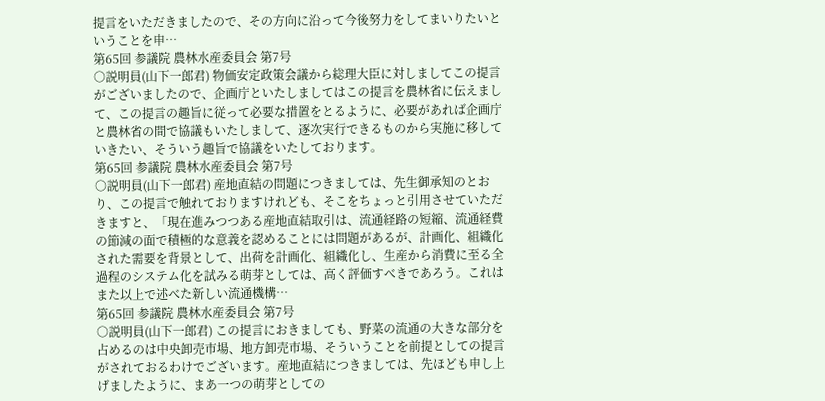提言をいただきましたので、その方向に沿って今後努力をしてまいりたいということを申…
第65回 参議院 農林水産委員会 第7号
○説明員(山下一郎君) 物価安定政策会議から総理大臣に対しましてこの提言がございましたので、企画庁といたしましてはこの提言を農林省に伝えまして、この提言の趣旨に従って必要な措置をとるように、必要があれば企画庁と農林省の間で協議もいたしまして、逐次実行できるものから実施に移していきたい、そういう趣旨で協議をいたしております。
第65回 参議院 農林水産委員会 第7号
○説明員(山下一郎君) 産地直結の問題につきましては、先生御承知のとおり、この提言で触れておりますけれども、そこをちょっと引用させていただきますと、「現在進みつつある産地直結取引は、流通経路の短縮、流通経費の節減の面で積極的な意義を認めることには問題があるが、計画化、組織化された需要を背景として、出荷を計画化、組織化し、生産から消費に至る全過程のシステム化を試みる萌芽としては、高く評価すべきであろう。これはまた以上で述べた新しい流通機構…
第65回 参議院 農林水産委員会 第7号
○説明員(山下一郎君) この提言におきましても、野菜の流通の大きな部分を占めるのは中央卸売市場、地方卸売市場、そういうことを前提としての提言がされておるわけでございます。産地直結につきましては、先ほども申し上げましたように、まあ一つの萌芽としての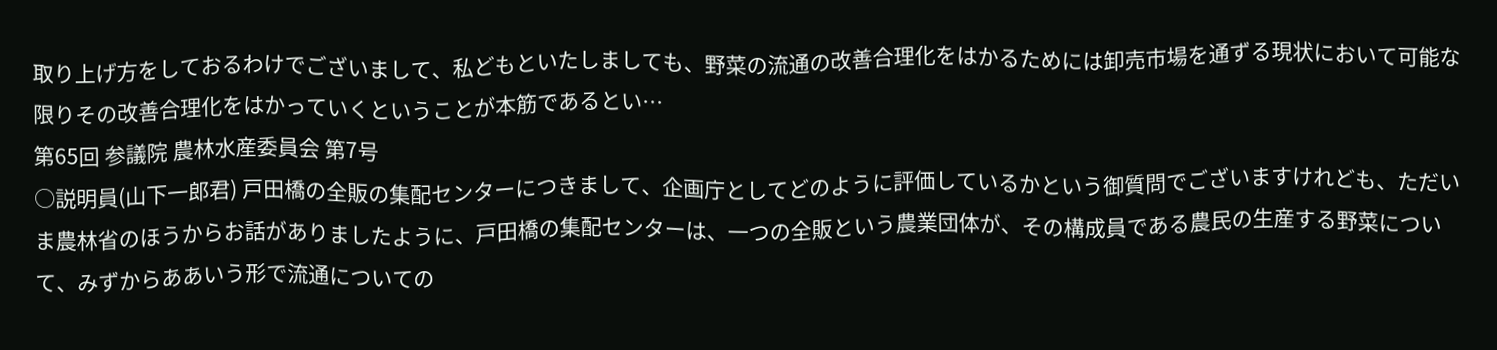取り上げ方をしておるわけでございまして、私どもといたしましても、野菜の流通の改善合理化をはかるためには卸売市場を通ずる現状において可能な限りその改善合理化をはかっていくということが本筋であるとい…
第65回 参議院 農林水産委員会 第7号
○説明員(山下一郎君) 戸田橋の全販の集配センターにつきまして、企画庁としてどのように評価しているかという御質問でございますけれども、ただいま農林省のほうからお話がありましたように、戸田橋の集配センターは、一つの全販という農業団体が、その構成員である農民の生産する野菜について、みずからああいう形で流通についての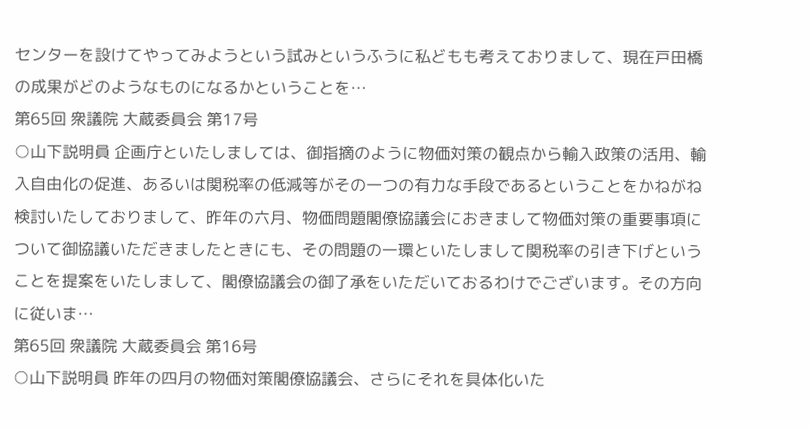センターを設けてやってみようという試みというふうに私どもも考えておりまして、現在戸田橋の成果がどのようなものになるかということを…
第65回 衆議院 大蔵委員会 第17号
○山下説明員 企画庁といたしましては、御指摘のように物価対策の観点から輸入政策の活用、輸入自由化の促進、あるいは関税率の低減等がその一つの有力な手段であるということをかねがね検討いたしておりまして、昨年の六月、物価問題閣僚協議会におきまして物価対策の重要事項について御協議いただきましたときにも、その問題の一環といたしまして関税率の引き下げということを提案をいたしまして、閣僚協議会の御了承をいただいておるわけでございます。その方向に従いま…
第65回 衆議院 大蔵委員会 第16号
○山下説明員 昨年の四月の物価対策閣僚協議会、さらにそれを具体化いた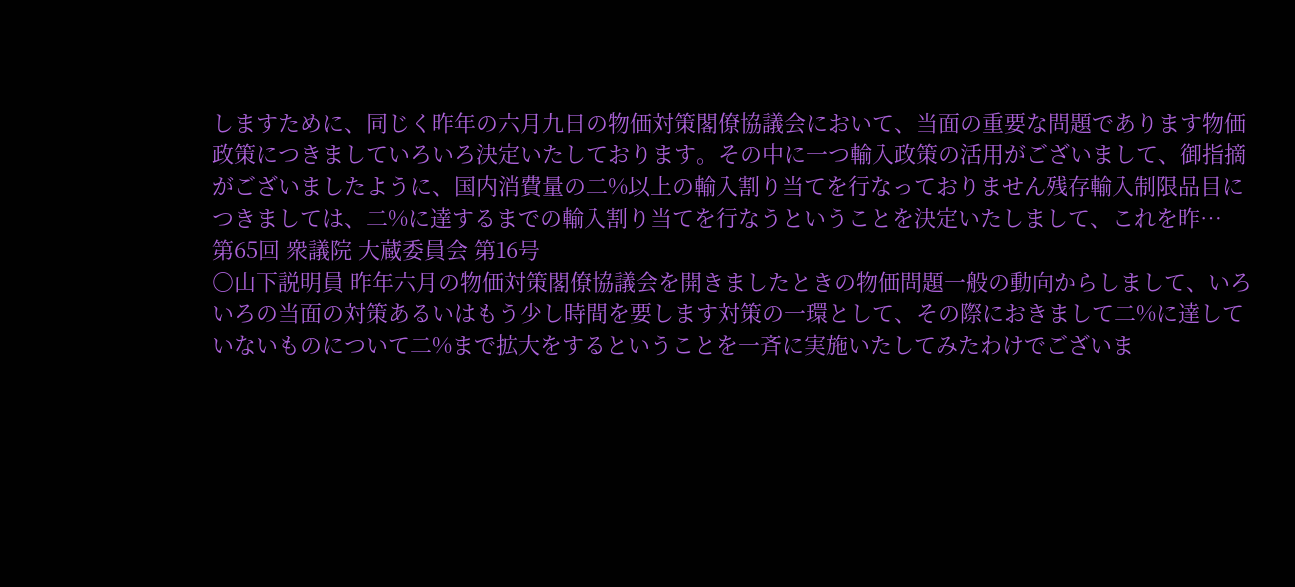しますために、同じく昨年の六月九日の物価対策閣僚協議会において、当面の重要な問題であります物価政策につきましていろいろ決定いたしております。その中に一つ輸入政策の活用がございまして、御指摘がございましたように、国内消費量の二%以上の輸入割り当てを行なっておりません残存輸入制限品目につきましては、二%に達するまでの輸入割り当てを行なうということを決定いたしまして、これを昨…
第65回 衆議院 大蔵委員会 第16号
○山下説明員 昨年六月の物価対策閣僚協議会を開きましたときの物価問題一般の動向からしまして、いろいろの当面の対策あるいはもう少し時間を要します対策の一環として、その際におきまして二%に達していないものについて二%まで拡大をするということを一斉に実施いたしてみたわけでございま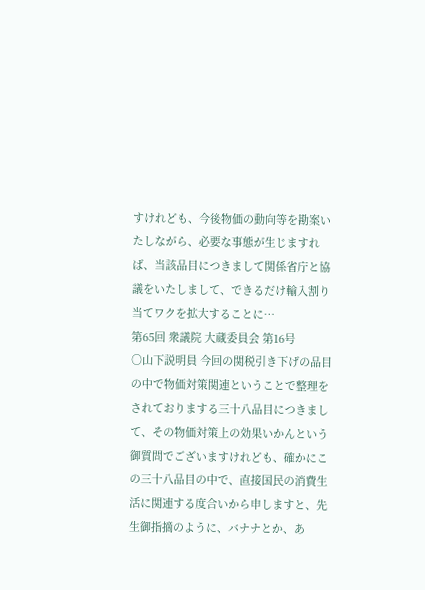すけれども、今後物価の動向等を勘案いたしながら、必要な事態が生じますれば、当該品目につきまして関係省庁と協議をいたしまして、できるだけ輸入割り当てワクを拡大することに…
第65回 衆議院 大蔵委員会 第16号
○山下説明員 今回の関税引き下げの品目の中で物価対策関連ということで整理をされておりまする三十八品目につきまして、その物価対策上の効果いかんという御質問でございますけれども、確かにこの三十八品目の中で、直接国民の消費生活に関連する度合いから申しますと、先生御指摘のように、バナナとか、あ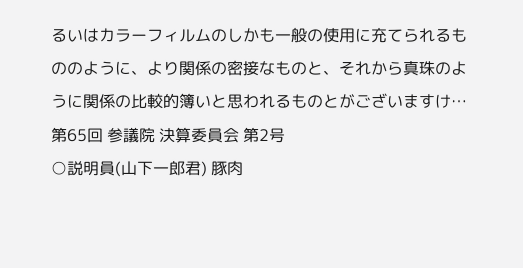るいはカラーフィルムのしかも一般の使用に充てられるもののように、より関係の密接なものと、それから真珠のように関係の比較的簿いと思われるものとがございますけ…
第65回 参議院 決算委員会 第2号
○説明員(山下一郎君) 豚肉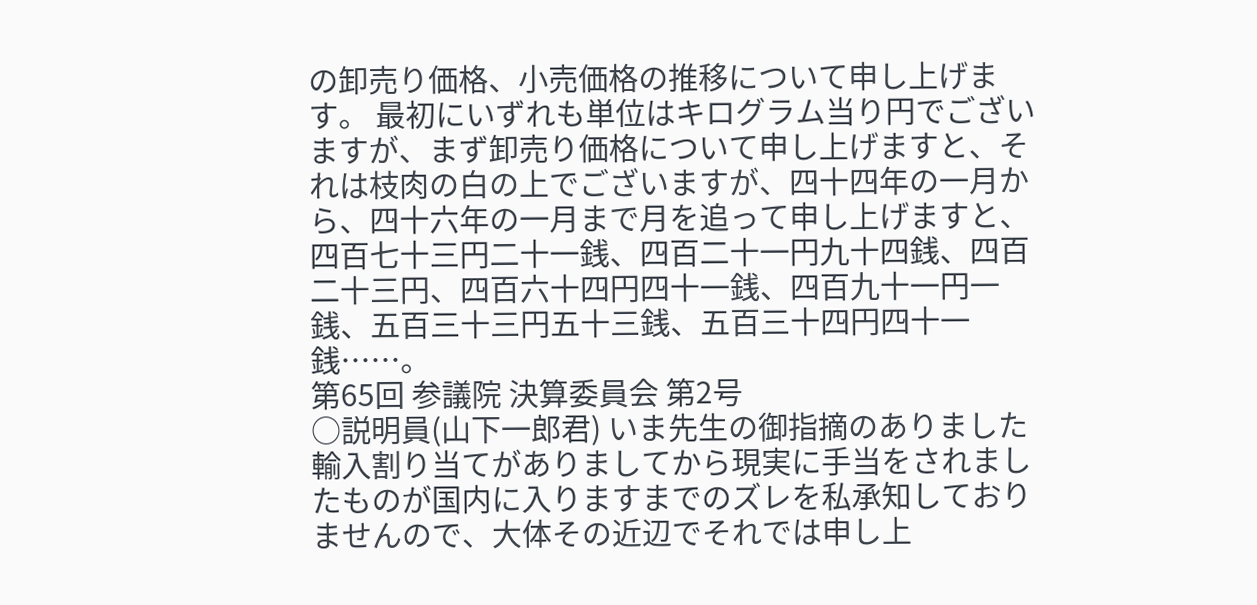の卸売り価格、小売価格の推移について申し上げます。 最初にいずれも単位はキログラム当り円でございますが、まず卸売り価格について申し上げますと、それは枝肉の白の上でございますが、四十四年の一月から、四十六年の一月まで月を追って申し上げますと、四百七十三円二十一銭、四百二十一円九十四銭、四百二十三円、四百六十四円四十一銭、四百九十一円一銭、五百三十三円五十三銭、五百三十四円四十一銭……。
第65回 参議院 決算委員会 第2号
○説明員(山下一郎君) いま先生の御指摘のありました輸入割り当てがありましてから現実に手当をされましたものが国内に入りますまでのズレを私承知しておりませんので、大体その近辺でそれでは申し上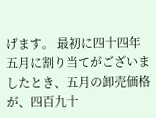げます。 最初に四十四年五月に割り当てがございましたとき、五月の卸売価格が、四百九十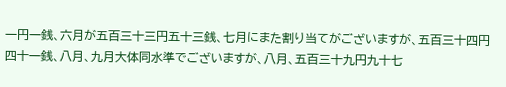一円一銭、六月が五百三十三円五十三銭、七月にまた割り当てがございますが、五百三十四円四十一銭、八月、九月大体同水準でございますが、八月、五百三十九円九十七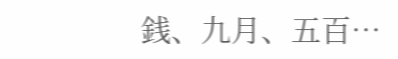銭、九月、五百…